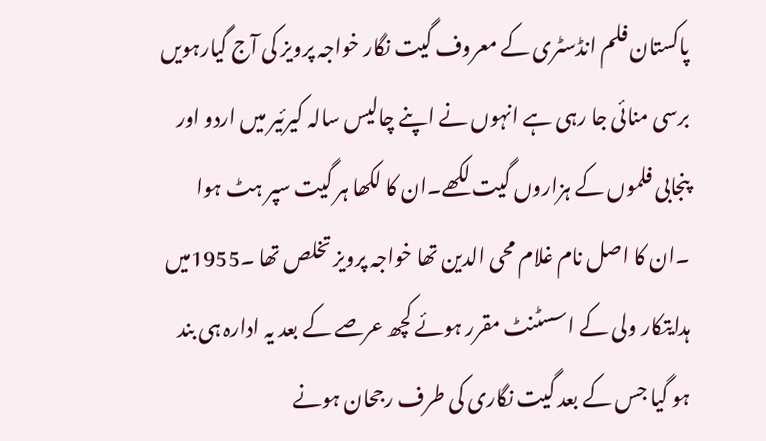پاکستان فلم انڈسٹری کے معروف گیت نگار خواجہ پرویز کی آج گیارہویں برسی منائی جا رہی ہے انہوں نے اپنے چالیس سالہ کیرئیر میں اردو اور پنجابی فلموں کے ہزاروں گیت لکھے۔ان کا لکھا ہر گیت سپر ہٹ ہوا ۔ان کا اصل نام غلام محی الدین تھا خواجہ پرویز تخلص تھا ۔1955میں ہدایتکار ولی کے اسسٹنٹ مقرر ہوئے کچھ عرصے کے بعد یہ ادارہ ہی بند ہو گیا جس کے بعد گیت نگاری کی طرف رجحان ہونے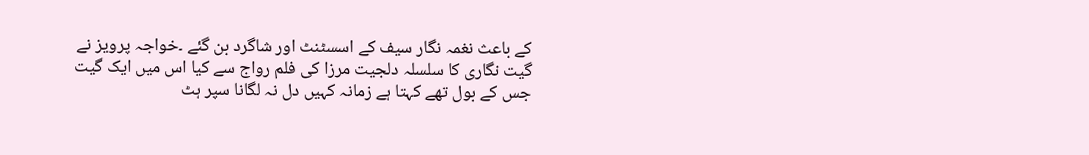کے باعث نغمہ نگار سیف کے اسسٹنٹ اور شاگرد بن گئے ۔خواجہ پرویز نے گیت نگاری کا سلسلہ دلجیت مرزا کی فلم رواج سے کیا اس میں ایک گیت جس کے بول تھے کہتا ہے زمانہ کہیں دل نہ لگانا سپر ہٹ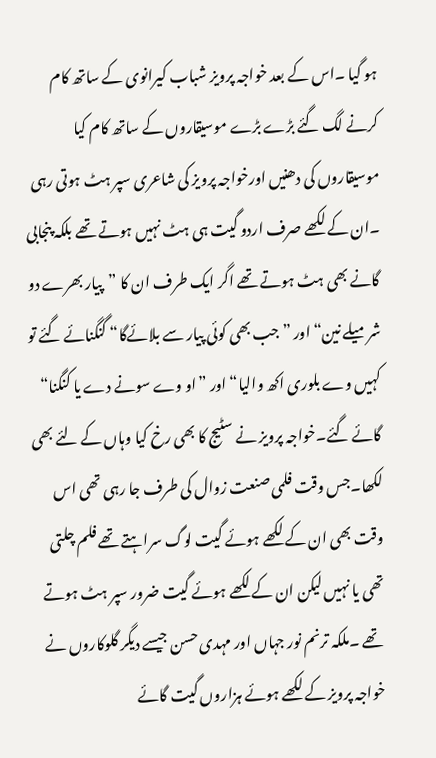ہو گیا ۔اس کے بعد خواجہ پرویز شباب کیرانوی کے ساتھ کام کرنے لگ گئے بڑے بڑے موسیقاروں کے ساتھ کام کیا
موسیقاروں کی دھنیں اورخواجہ پرویز کی شاعری سپر ہٹ ہوتی رہی ۔ان کے لکھے صرف اردو گیت ہی ہٹ نہیں ہوتے تھے بلکہ پنجابی گانے بھی ہٹ ہوتے تھے اگر ایک طرف ان کا ”پیار بھرے دو شرمیلے نین“ اور ” جب بھی کوئی پیار سے بلائےگا“ گنگنائے گئے تو کہیں وے بلوری اکھ والیا“ اور ”او وے سونے دے یا کنگنا“ گائے گئے۔خواجہ پرویز نے سٹیج کا بھی رخ کیا وہاں کے لئے بھی لکھا۔جس وقت فلمی صنعت زوال کی طرف جا رہی تھی اس وقت بھی ان کے لکھے ہوئے گیت لوگ سراہتے تھے فلم چلتی تھی یا نہیں لیکن ان کے لکھے ہوئے گیت ضرور سپر ہٹ ہوتے تھے ۔ملکہ ترنم نور جہاں اور مہدی حسن جیسے دیگر گلوکاروں نے خواجہ پرویز کے لکھے ہوئے ہزاروں گیت گائے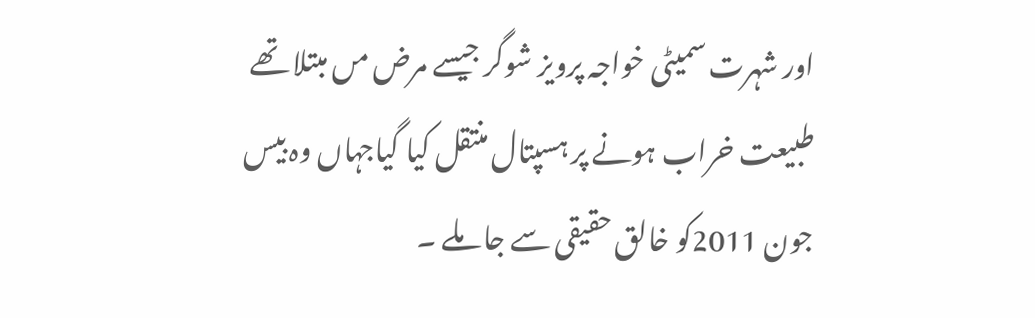اور شہرت سمیٹی خواجہ پرویز شوگر جیسے مرض مں مبتلا تھے طبیعت خراب ہونے پر ہسپتال منتقل کیا گیاجہاں وہ بیس جون 2011کو خالق حقیقی سے جا ملے ۔